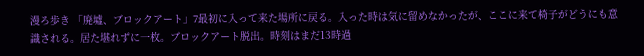漫ろ歩き 「廃墟、ブロックアート」7最初に入って来た場所に戻る。入った時は気に留めなかったが、ここに来て椅子がどうにも意識される。居た堪れずに一枚。ブロックアート脱出。時刻はまだ13時過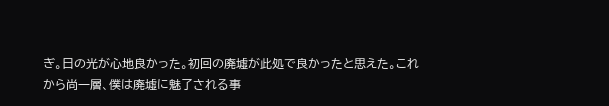ぎ。日の光が心地良かった。初回の廃墟が此処で良かったと思えた。これから尚一層、僕は廃墟に魅了される事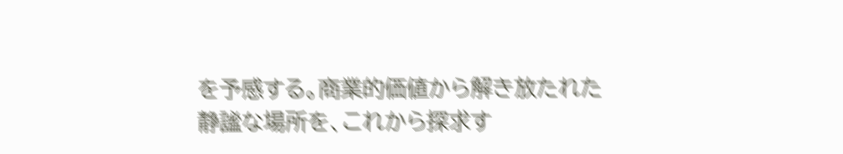を予感する。商業的価値から解き放たれた静謐な場所を、これから探求す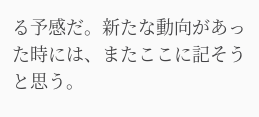る予感だ。新たな動向があった時には、またここに記そうと思う。